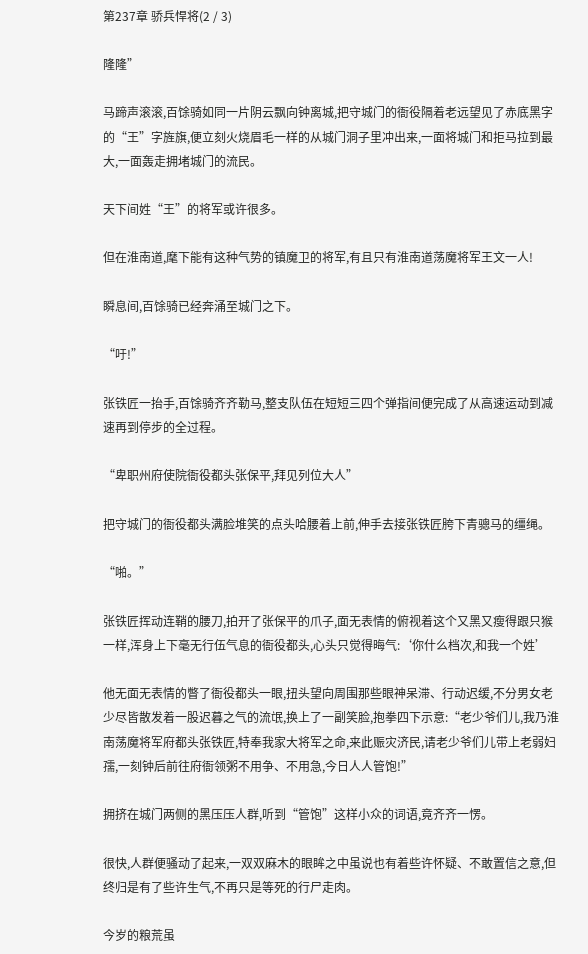第237章 骄兵悍将(2 / 3)

隆隆”

马蹄声滚滚,百馀骑如同一片阴云飘向钟离城,把守城门的衙役隔着老远望见了赤底黑字的“王”字旌旗,便立刻火烧眉毛一样的从城门洞子里冲出来,一面将城门和拒马拉到最大,一面轰走拥堵城门的流民。

天下间姓“王”的将军或许很多。

但在淮南道,麾下能有这种气势的镇魔卫的将军,有且只有淮南道荡魔将军王文一人!

瞬息间,百馀骑已经奔涌至城门之下。

“吁!”

张铁匠一抬手,百馀骑齐齐勒马,整支队伍在短短三四个弹指间便完成了从高速运动到减速再到停步的全过程。

“卑职州府使院衙役都头张保平,拜见列位大人”

把守城门的衙役都头满脸堆笑的点头哈腰着上前,伸手去接张铁匠胯下青骢马的缰绳。

“啪。”

张铁匠挥动连鞘的腰刀,拍开了张保平的爪子,面无表情的俯视着这个又黑又瘦得跟只猴一样,浑身上下毫无行伍气息的衙役都头,心头只觉得晦气:‘你什么档次,和我一个姓’

他无面无表情的瞥了衙役都头一眼,扭头望向周围那些眼神呆滞、行动迟缓,不分男女老少尽皆散发着一股迟暮之气的流氓,换上了一副笑脸,抱拳四下示意:“老少爷们儿,我乃淮南荡魔将军府都头张铁匠,特奉我家大将军之命,来此赈灾济民,请老少爷们儿带上老弱妇孺,一刻钟后前往府衙领粥不用争、不用急,今日人人管饱!”

拥挤在城门两侧的黑压压人群,听到“管饱”这样小众的词语,竟齐齐一愣。

很快,人群便骚动了起来,一双双麻木的眼眸之中虽说也有着些许怀疑、不敢置信之意,但终归是有了些许生气,不再只是等死的行尸走肉。

今岁的粮荒虽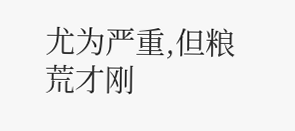尤为严重,但粮荒才刚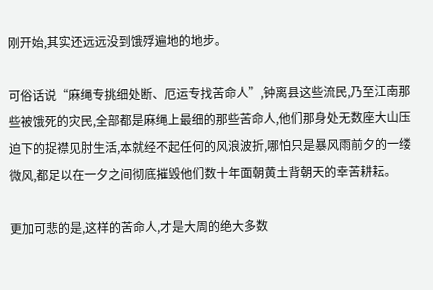刚开始,其实还远远没到饿殍遍地的地步。

可俗话说“麻绳专挑细处断、厄运专找苦命人”,钟离县这些流民,乃至江南那些被饿死的灾民,全部都是麻绳上最细的那些苦命人,他们那身处无数座大山压迫下的捉襟见肘生活,本就经不起任何的风浪波折,哪怕只是暴风雨前夕的一缕微风,都足以在一夕之间彻底摧毁他们数十年面朝黄土背朝天的幸苦耕耘。

更加可悲的是,这样的苦命人,才是大周的绝大多数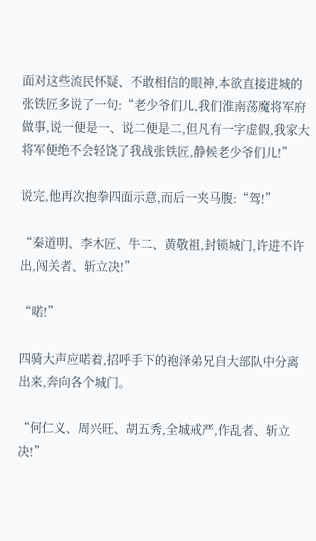面对这些流民怀疑、不敢相信的眼神,本欲直接进城的张铁匠多说了一句:“老少爷们儿,我们淮南荡魔将军府做事,说一便是一、说二便是二,但凡有一字虚假,我家大将军便绝不会轻饶了我战张铁匠,静候老少爷们儿!”

说完,他再次抱拳四面示意,而后一夹马腹:“驾!”

“秦道明、李木匠、牛二、黄敬祖,封锁城门,许进不许出,闯关者、斩立决!”

“喏!”

四骑大声应喏着,招呼手下的袍泽弟兄自大部队中分离出来,奔向各个城门。

“何仁义、周兴旺、胡五秀,全城戒严,作乱者、斩立决!”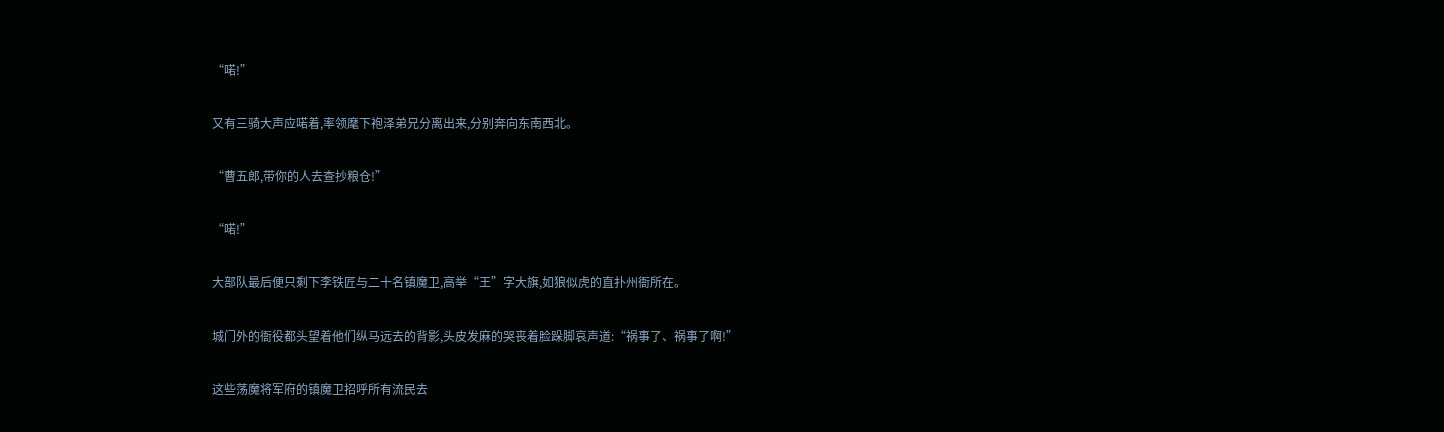“喏!”

又有三骑大声应喏着,率领麾下袍泽弟兄分离出来,分别奔向东南西北。

“曹五郎,带你的人去查抄粮仓!”

“喏!”

大部队最后便只剩下李铁匠与二十名镇魔卫,高举“王”字大旗,如狼似虎的直扑州衙所在。

城门外的衙役都头望着他们纵马远去的背影,头皮发麻的哭丧着脸跺脚哀声道:“祸事了、祸事了啊!”

这些荡魔将军府的镇魔卫招呼所有流民去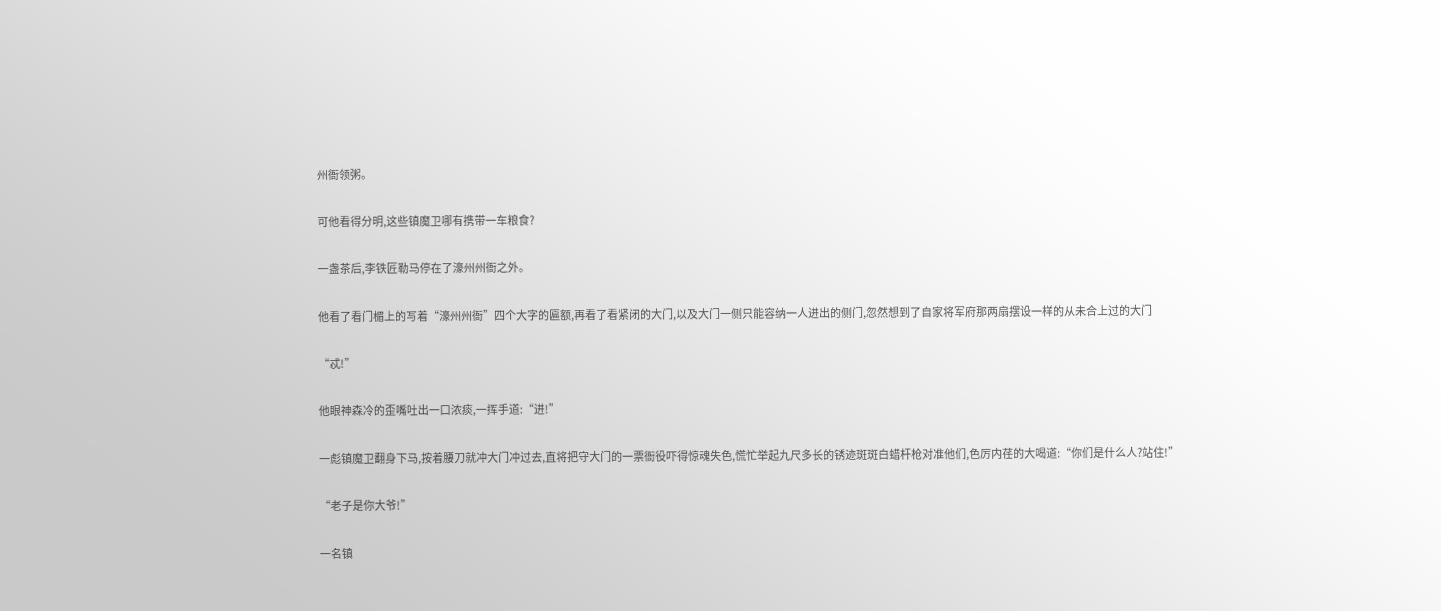州衙领粥。

可他看得分明,这些镇魔卫哪有携带一车粮食?

一盏茶后,李铁匠勒马停在了濠州州衙之外。

他看了看门楣上的写着“濠州州衙”四个大字的匾额,再看了看紧闭的大门,以及大门一侧只能容纳一人进出的侧门,忽然想到了自家将军府那两扇摆设一样的从未合上过的大门

“忒!”

他眼神森冷的歪嘴吐出一口浓痰,一挥手道:“进!”

一彪镇魔卫翻身下马,按着腰刀就冲大门冲过去,直将把守大门的一票衙役吓得惊魂失色,慌忙举起九尺多长的锈迹斑斑白蜡杆枪对准他们,色厉内荏的大喝道:“你们是什么人?站住!”

“老子是你大爷!”

一名镇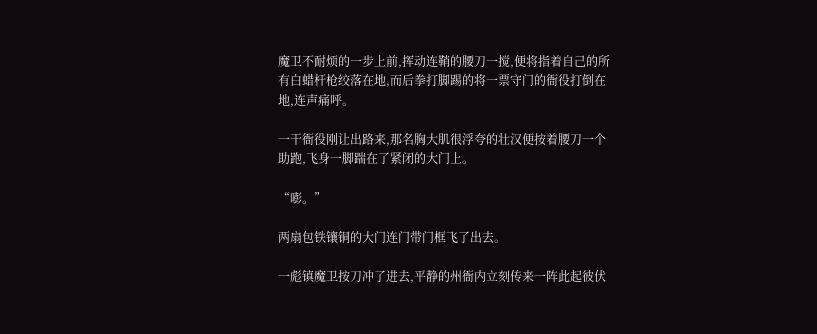魔卫不耐烦的一步上前,挥动连鞘的腰刀一搅,便将指着自己的所有白蜡杆枪绞落在地,而后拳打脚踢的将一票守门的衙役打倒在地,连声痛呼。

一干衙役刚让出路来,那名胸大肌很浮夸的壮汉便按着腰刀一个助跑,飞身一脚踹在了紧闭的大门上。

“嘭。”

两扇包铁镶铜的大门连门带门框飞了出去。

一彪镇魔卫按刀冲了进去,平静的州衙内立刻传来一阵此起彼伏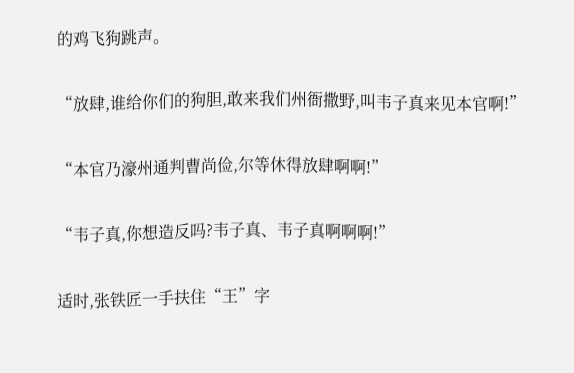的鸡飞狗跳声。

“放肆,谁给你们的狗胆,敢来我们州衙撒野,叫韦子真来见本官啊!”

“本官乃濠州通判曹尚俭,尔等休得放肆啊啊!”

“韦子真,你想造反吗?韦子真、韦子真啊啊啊!”

适时,张铁匠一手扶住“王”字